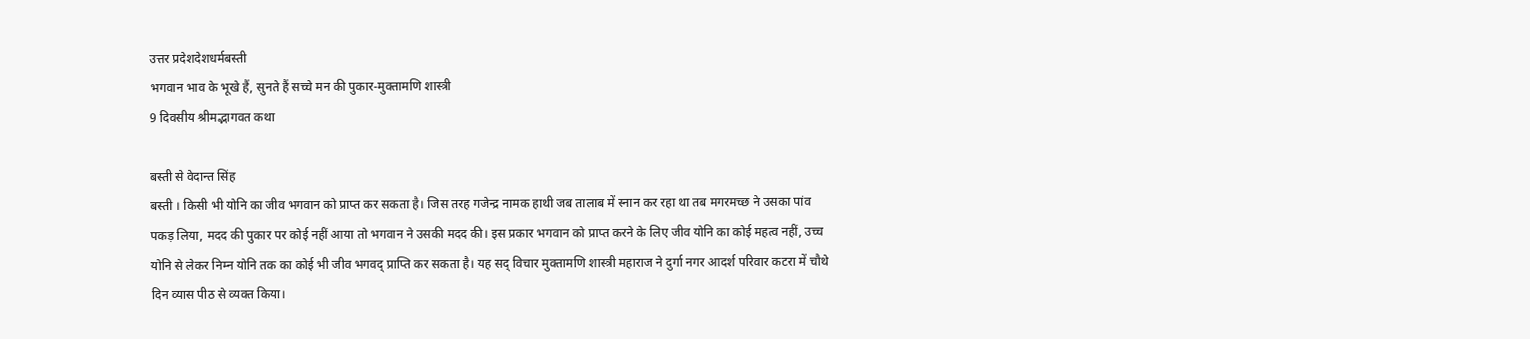उत्तर प्रदेशदेशधर्मबस्ती
भगवान भाव के भूखे हैं, सुनते हैं सच्चे मन की पुकार-मुक्तामणि शास्त्री
9 दिवसीय श्रीमद्भागवत कथा

बस्ती से वेदान्त सिंह
बस्ती । किसी भी योनि का जीव भगवान को प्राप्त कर सकता है। जिस तरह गजेन्द्र नामक हाथी जब तालाब में स्नान कर रहा था तब मगरमच्छ ने उसका पांव पकड़ लिया, मदद की पुकार पर कोई नहीं आया तो भगवान ने उसकी मदद की। इस प्रकार भगवान को प्राप्त करने के लिए जीव योनि का कोई महत्व नहीं, उच्च योनि से लेकर निम्न योनि तक का कोई भी जीव भगवद् प्राप्ति कर सकता है। यह सद् विचार मुक्तामणि शास्त्री महाराज ने दुर्गा नगर आदर्श परिवार कटरा में चौथे दिन व्यास पीठ से व्यक्त किया।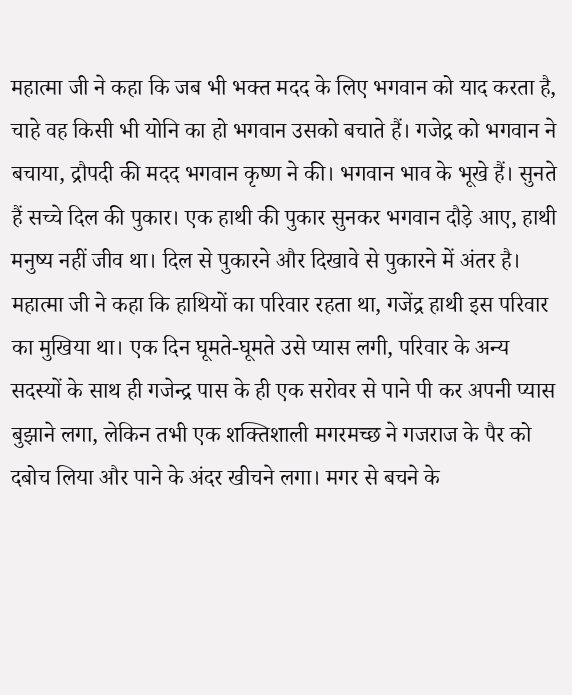महात्मा जी ने कहा कि जब भी भक्त मदद के लिए भगवान को याद करता है, चाहे वह किसी भी योनि का हो भगवान उसको बचाते हैं। गजेद्र को भगवान ने बचाया, द्रौपदी की मदद भगवान कृष्ण ने की। भगवान भाव के भूखे हैं। सुनते हैं सच्चे दिल की पुकार। एक हाथी की पुकार सुनकर भगवान दौड़े आए, हाथी मनुष्य नहीं जीव था। दिल से पुकारने और दिखावे से पुकारने में अंतर है। महात्मा जी ने कहा कि हाथियों का परिवार रहता था, गजेंद्र हाथी इस परिवार का मुखिया था। एक दिन घूमते-घूमते उसे प्यास लगी, परिवार के अन्य सदस्यों के साथ ही गजेन्द्र पास के ही एक सरोवर से पाने पी कर अपनी प्यास बुझाने लगा, लेकिन तभी एक शक्तिशाली मगरमच्छ ने गजराज के पैर को दबोच लिया और पाने के अंदर खीचने लगा। मगर से बचने के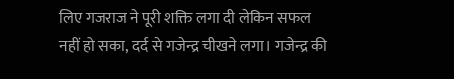लिए गजराज ने पूरी शक्ति लगा दी लेकिन सफल नहीं हो सका, दर्द से गजेन्द्र चीखने लगा। गजेन्द्र की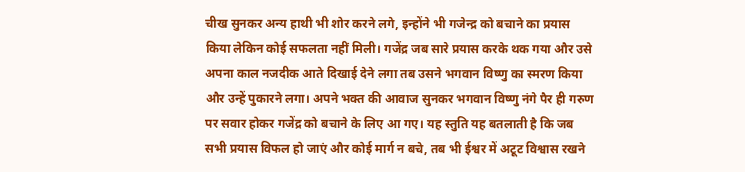चीख सुनकर अन्य हाथी भी शोर करने लगे, इन्होंने भी गजेन्द्र को बचाने का प्रयास किया लेकिन कोई सफलता नहीं मिली। गजेंद्र जब सारे प्रयास करके थक गया और उसे अपना काल नजदीक आते दिखाई देने लगा तब उसने भगवान विष्णु का स्मरण किया और उन्हें पुकारने लगा। अपने भक्त की आवाज सुनकर भगवान विष्णु नंगे पैर ही गरुण पर सवार होकर गजेंद्र को बचाने के लिए आ गए। यह स्तुति यह बतलाती है कि जब सभी प्रयास विफल हो जाएं और कोई मार्ग न बचे, तब भी ईश्वर में अटूट विश्वास रखने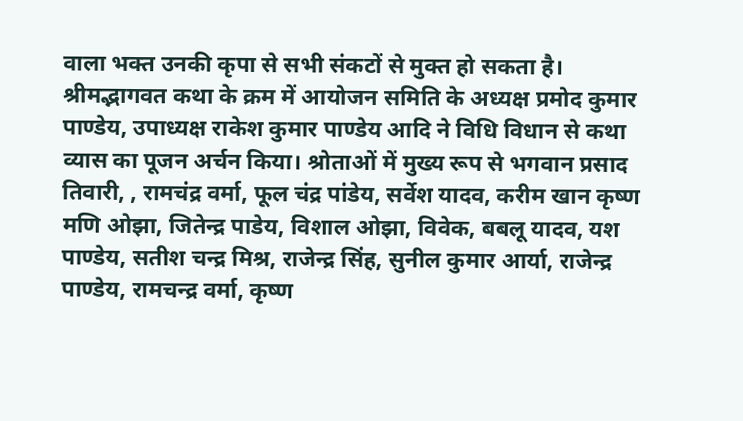वाला भक्त उनकी कृपा से सभी संकटों से मुक्त हो सकता है।
श्रीमद्भागवत कथा के क्रम में आयोजन समिति के अध्यक्ष प्रमोद कुमार पाण्डेय, उपाध्यक्ष राकेश कुमार पाण्डेय आदि ने विधि विधान से कथा व्यास का पूजन अर्चन किया। श्रोताओं में मुख्य रूप से भगवान प्रसाद तिवारी, , रामचंद्र वर्मा, फूल चंद्र पांडेय, सर्वेश यादव, करीम खान कृष्ण मणि ओझा, जितेन्द्र पाडेय, विशाल ओझा, विवेक, बबलू यादव, यश पाण्डेय, सतीश चन्द्र मिश्र, राजेन्द्र सिंह, सुनील कुमार आर्या, राजेन्द्र पाण्डेय, रामचन्द्र वर्मा, कृष्ण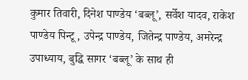कुमार तिवारी, दिनेश पाण्डेय ‘बब्लू’, सर्वेश यादव, राकेश पाण्डेय पिन्टू, उपेन्द्र पाण्डेय, जितेन्द्र पाण्डेय, अमरेन्द्र उपाध्याय, बुद्धि सागर ‘बब्लू’ के साथ ही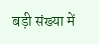बड़ी संख्या में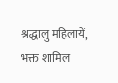श्रद्धालु महिलायें, भक्त शामिल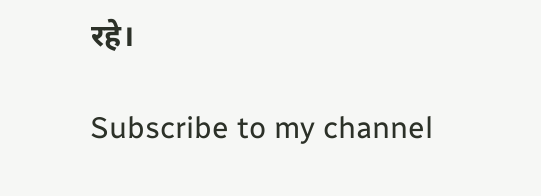रहे।

Subscribe to my channel